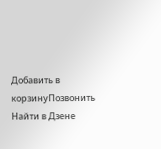Добавить в корзинуПозвонить
Найти в Дзене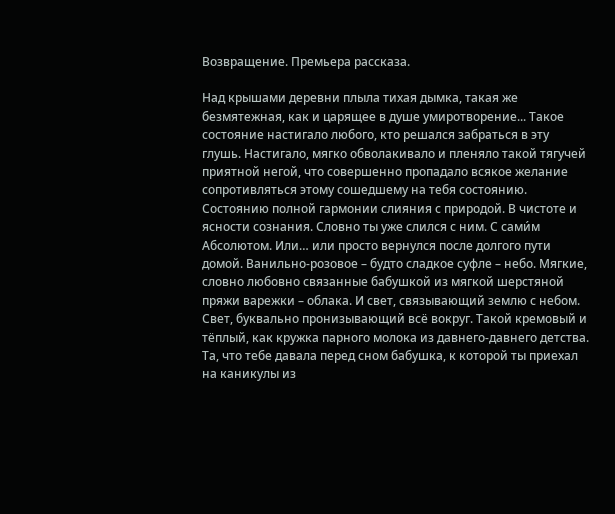Возвращение. Премьера рассказа.

Над крышами деревни плыла тихая дымка, такая же безмятежная, как и царящее в душе умиротворение... Такое состояние настигало любого, кто решался забраться в эту глушь. Настигало, мягко обволакивало и пленяло такой тягучей приятной негой, что совершенно пропадало всякое желание сопротивляться этому сошедшему на тебя состоянию. Состоянию полной гармонии слияния с природой. В чистоте и ясности сознания. Словно ты уже слился с ним. С сами́м Абсолютом. Или… или просто вернулся после долгого пути домой. Ванильно-розовое – будто сладкое суфле – небо. Мягкие, словно любовно связанные бабушкой из мягкой шерстяной пряжи варежки – облака. И свет, связывающий землю с небом. Свет, буквально пронизывающий всё вокруг. Такой кремовый и тёплый, как кружка парного молока из давнего-давнего детства. Та, что тебе давала перед сном бабушка, к которой ты приехал на каникулы из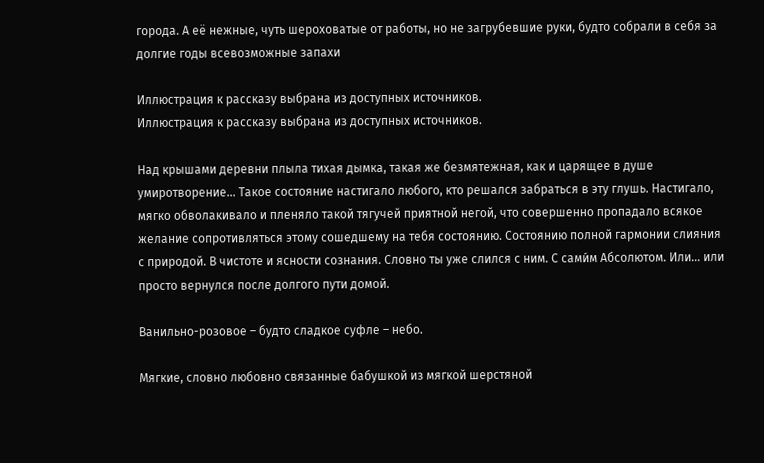города. А её нежные, чуть шероховатые от работы, но не загрубевшие руки, будто собрали в себя за долгие годы всевозможные запахи

Иллюстрация к рассказу выбрана из доступных источников.
Иллюстрация к рассказу выбрана из доступных источников.

Над крышами деревни плыла тихая дымка, такая же безмятежная, как и царящее в душе умиротворение... Такое состояние настигало любого, кто решался забраться в эту глушь. Настигало, мягко обволакивало и пленяло такой тягучей приятной негой, что совершенно пропадало всякое желание сопротивляться этому сошедшему на тебя состоянию. Состоянию полной гармонии слияния с природой. В чистоте и ясности сознания. Словно ты уже слился с ним. С сами́м Абсолютом. Или… или просто вернулся после долгого пути домой.

Ванильно-розовое – будто сладкое суфле – небо.

Мягкие, словно любовно связанные бабушкой из мягкой шерстяной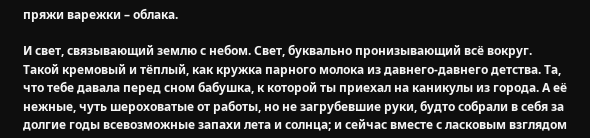пряжи варежки – облака.

И свет, связывающий землю с небом. Свет, буквально пронизывающий всё вокруг. Такой кремовый и тёплый, как кружка парного молока из давнего-давнего детства. Та, что тебе давала перед сном бабушка, к которой ты приехал на каникулы из города. А её нежные, чуть шероховатые от работы, но не загрубевшие руки, будто собрали в себя за долгие годы всевозможные запахи лета и солнца; и сейчас вместе с ласковым взглядом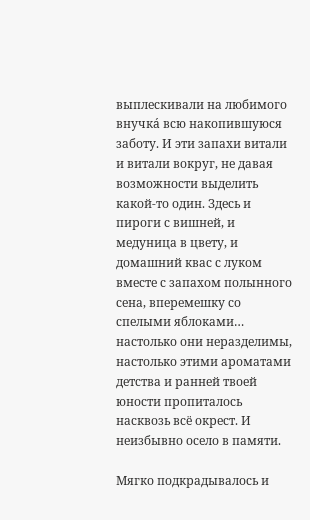выплескивали на любимого внучкá всю накопившуюся заботу. И эти запахи витали и витали вокруг, не давая возможности выделить какой-то один. Здесь и пироги с вишней, и медуница в цвету, и домашний квас с луком вместе с запахом полынного сена, вперемешку со спелыми яблоками… настолько они неразделимы, настолько этими ароматами детства и ранней твоей юности пропиталось насквозь всё окрест. И неизбывно осело в памяти.

Мягко подкрадывалось и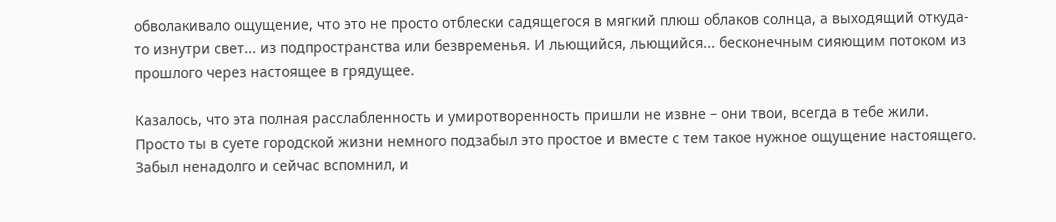обволакивало ощущение, что это не просто отблески садящегося в мягкий плюш облаков солнца, а выходящий откуда-то изнутри свет... из подпространства или безвременья. И льющийся, льющийся... бесконечным сияющим потоком из прошлого через настоящее в грядущее.

Казалось, что эта полная расслабленность и умиротворенность пришли не извне – они твои, всегда в тебе жили. Просто ты в суете городской жизни немного подзабыл это простое и вместе с тем такое нужное ощущение настоящего. Забыл ненадолго и сейчас вспомнил, и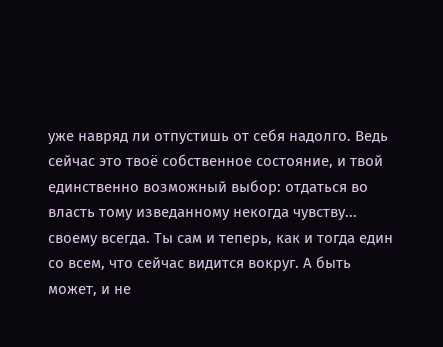уже навряд ли отпустишь от себя надолго. Ведь сейчас это твоё собственное состояние, и твой единственно возможный выбор: отдаться во власть тому изведанному некогда чувству... своему всегда. Ты сам и теперь, как и тогда един со всем, что сейчас видится вокруг. А быть может, и не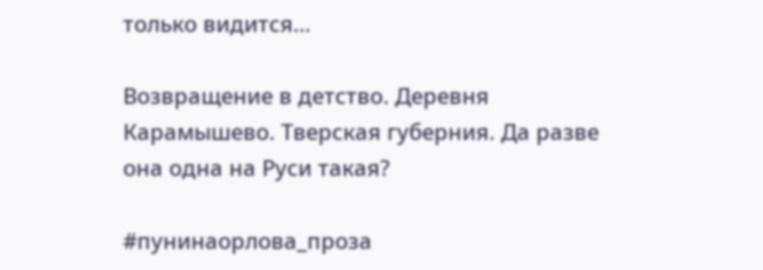только видится…

Возвращение в детство. Деревня Карамышево. Тверская губерния. Да разве она одна на Руси такая?

#пунинаорлова_проза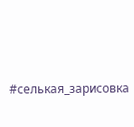#селькая_зарисовка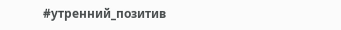#утренний_позитив